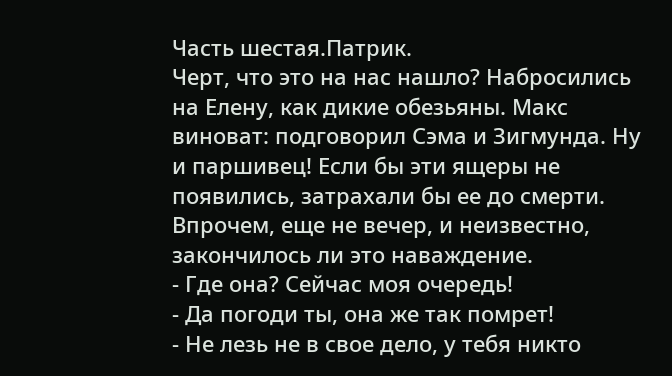Часть шестая.Патрик.
Черт, что это на нас нашло? Набросились на Елену, как дикие обезьяны. Макс виноват: подговорил Сэма и Зигмунда. Ну и паршивец! Если бы эти ящеры не появились, затрахали бы ее до смерти.
Впрочем, еще не вечер, и неизвестно, закончилось ли это наваждение.
- Где она? Сейчас моя очередь!
- Да погоди ты, она же так помрет!
- Не лезь не в свое дело, у тебя никто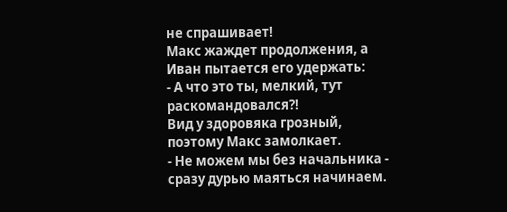не спрашивает!
Макс жаждет продолжения, а Иван пытается его удержать:
- А что это ты, мелкий, тут раскомандовался?!
Вид у здоровяка грозный, поэтому Макс замолкает.
- Не можем мы без начальника - сразу дурью маяться начинаем.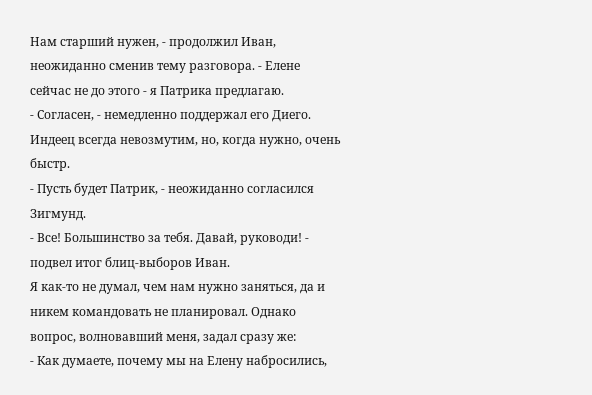Нам старший нужен, - продолжил Иван, неожиданно сменив тему разговора. - Елене сейчас не до этого - я Патрика предлагаю.
- Согласен, - немедленно поддержал его Диего.
Индеец всегда невозмутим, но, когда нужно, очень быстр.
- Пусть будет Патрик, - неожиданно согласился Зигмунд.
- Все! Большинство за тебя. Давай, руководи! - подвел итог блиц-выборов Иван.
Я как-то не думал, чем нам нужно заняться, да и никем командовать не планировал. Однако вопрос, волновавший меня, задал сразу же:
- Как думаете, почему мы на Елену набросились,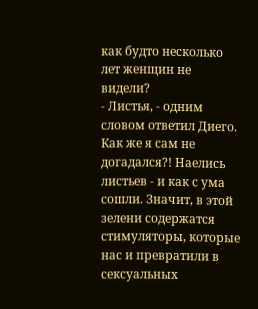как будто несколько лет женщин не видели?
- Листья, - одним словом ответил Диего.
Как же я сам не догадался?! Наелись листьев - и как с ума сошли. Значит, в этой зелени содержатся стимуляторы, которые нас и превратили в сексуальных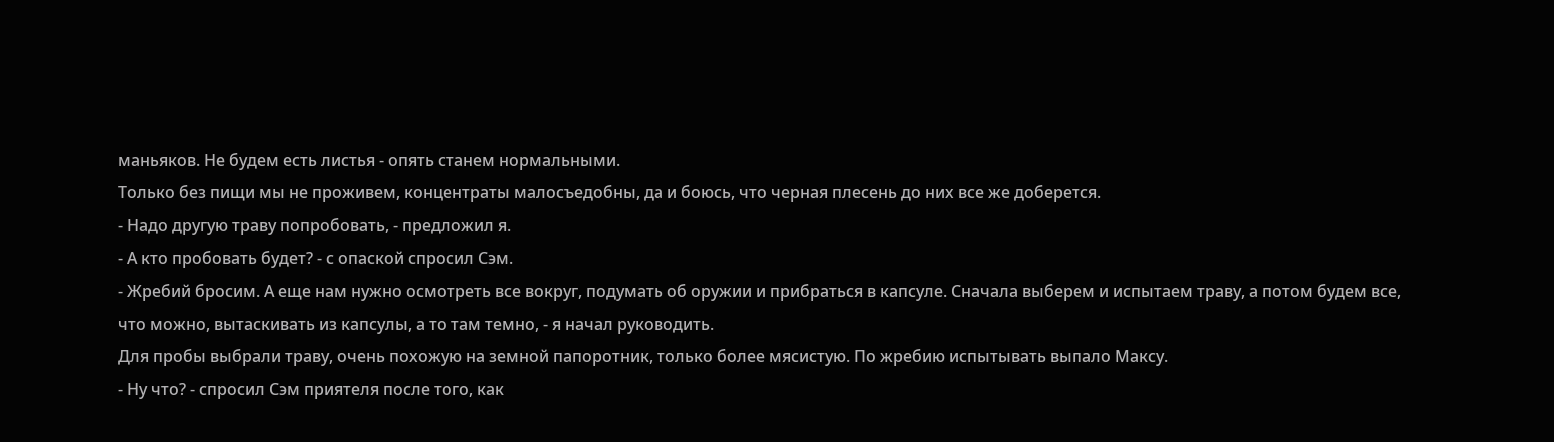маньяков. Не будем есть листья - опять станем нормальными.
Только без пищи мы не проживем, концентраты малосъедобны, да и боюсь, что черная плесень до них все же доберется.
- Надо другую траву попробовать, - предложил я.
- А кто пробовать будет? - с опаской спросил Сэм.
- Жребий бросим. А еще нам нужно осмотреть все вокруг, подумать об оружии и прибраться в капсуле. Сначала выберем и испытаем траву, а потом будем все, что можно, вытаскивать из капсулы, а то там темно, - я начал руководить.
Для пробы выбрали траву, очень похожую на земной папоротник, только более мясистую. По жребию испытывать выпало Максу.
- Ну что? - спросил Сэм приятеля после того, как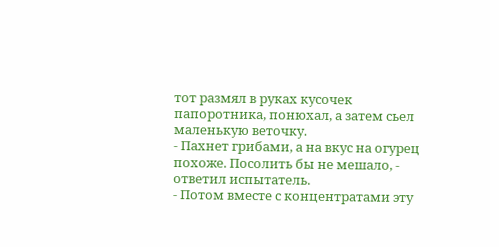тот размял в руках кусочек папоротника, понюхал, а затем сьел маленькую веточку.
- Пахнет грибами, а на вкус на огурец похоже. Посолить бы не мешало, - ответил испытатель.
- Потом вместе с концентратами эту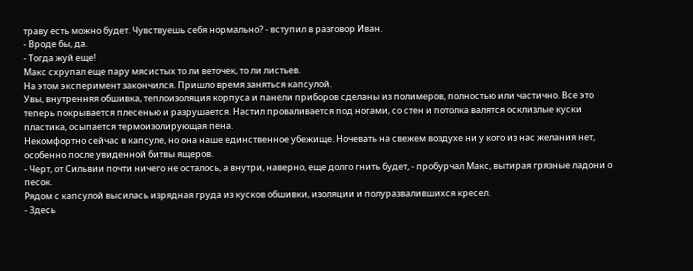траву есть можно будет. Чувствуешь себя нормально? - вступил в разговор Иван.
- Вроде бы, да.
- Тогда жуй еще!
Макс схрупал еще пару мясистых то ли веточек, то ли листьев.
На этом эксперимент закончился. Пришло время заняться капсулой.
Увы, внутренняя обшивка, теплоизоляция корпуса и панели приборов сделаны из полимеров, полностью или частично. Все это теперь покрывается плесенью и разрушается. Настил проваливается под ногами, со стен и потолка валятся осклизлые куски пластика, осыпается термоизолирующая пена.
Некомфортно сейчас в капсуле, но она наше единственное убежище. Ночевать на свежем воздухе ни у кого из нас желания нет, особенно после увиденной битвы ящеров.
- Черт, от Сильвии почти ничего не осталось, а внутри, наверно, еще долго гнить будет, - пробурчал Макс, вытирая грязные ладони о песок.
Рядом с капсулой высилась изрядная груда из кусков обшивки, изоляции и полуразвалившихся кресел.
- Здесь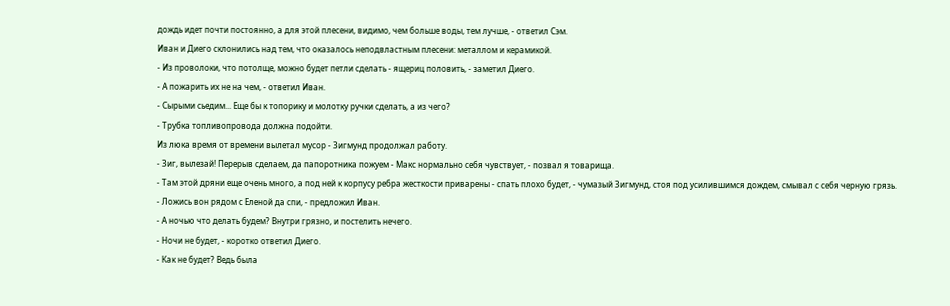дождь идет почти постоянно, а для этой плесени, видимо, чем больше воды, тем лучше, - ответил Сэм.
Иван и Диего склонились над тем, что оказалось неподвластным плесени: металлом и керамикой.
- Из проволоки, что потолще, можно будет петли сделать - ящериц половить, - заметил Диего.
- А пожарить их не на чем, - ответил Иван.
- Сырыми сьедим... Еще бы к топорику и молотку ручки сделать, а из чего?
- Трубка топливопровода должна подойти.
Из люка время от времени вылетал мусор - Зигмунд продолжал работу.
- Зиг, вылезай! Перерыв сделаем, да папоротника пожуем - Макс нормально себя чувствует, - позвал я товарища.
- Там этой дряни еще очень много, а под ней к корпусу ребра жесткости приварены - спать плохо будет, - чумазый Зигмунд, стоя под усилившимся дождем, смывал с себя черную грязь.
- Ложись вон рядом с Еленой да спи, - предложил Иван.
- А ночью что делать будем? Внутри грязно, и постелить нечего.
- Ночи не будет, - коротко ответил Диего.
- Как не будет? Ведь была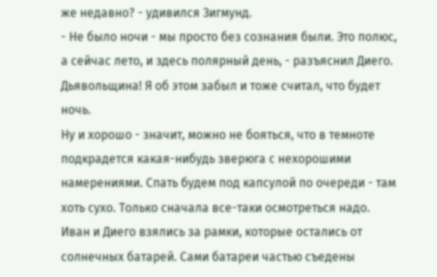же недавно? - удивился Зигмунд.
- Не было ночи - мы просто без сознания были. Это полюс, а сейчас лето, и здесь полярный день, - разъяснил Диего.
Дьявольщина! Я об этом забыл и тоже считал, что будет ночь.
Ну и хорошо - значит, можно не бояться, что в темноте подкрадется какая-нибудь зверюга с нехорошими намерениями. Спать будем под капсулой по очереди - там хоть сухо. Только сначала все-таки осмотреться надо.
Иван и Диего взялись за рамки, которые остались от солнечных батарей. Сами батареи частью съедены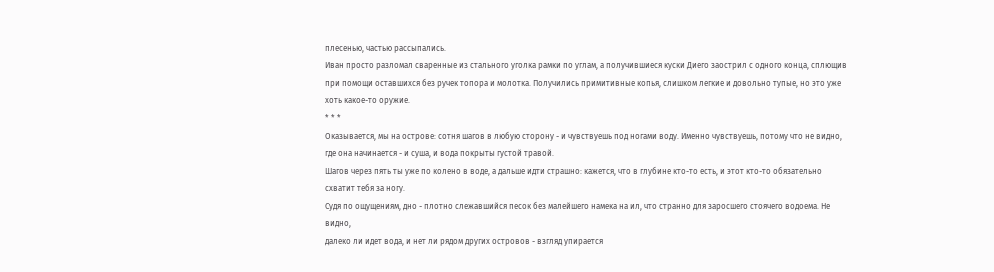плесенью, частью рассыпались.
Иван просто разломал сваренные из стального уголка рамки по углам, а получившиеся куски Диего заострил с одного конца, сплющив при помощи оставшихся без ручек топора и молотка. Получились примитивные копья, слишком легкие и довольно тупые, но это уже хоть какое-то оружие.
* * *
Оказывается, мы на острове: сотня шагов в любую сторону - и чувствуешь под ногами воду. Именно чувствуешь, потому что не видно, где она начинается - и суша, и вода покрыты густой травой.
Шагов через пять ты уже по колено в воде, а дальше идти страшно: кажется, что в глубине кто-то есть, и этот кто-то обязательно схватит тебя за ногу.
Судя по ощущениям, дно - плотно слежавшийся песок без малейшего намека на ил, что странно для заросшего стоячего водоема. Не видно,
далеко ли идет вода, и нет ли рядом других островов - взгляд упирается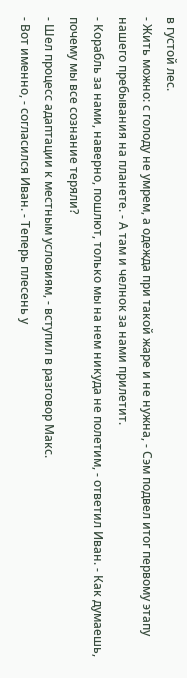в густой лес.
- Жить можно: с голоду не умрем, а одежда при такой жаре и не нужна, - Сэм подвел итог первому этапу нашего пребывания на планете. - А там и челнок за нами прилетит.
- Корабль за нами, наверно, пошлют, только мы на нем никуда не полетим, - ответил Иван. - Как думаешь, почему мы все сознание теряли?
- Шел процесс адаптации к местным условиям, - вступил в разговор Макс.
- Вот именно, - согласился Иван. - Теперь плесень у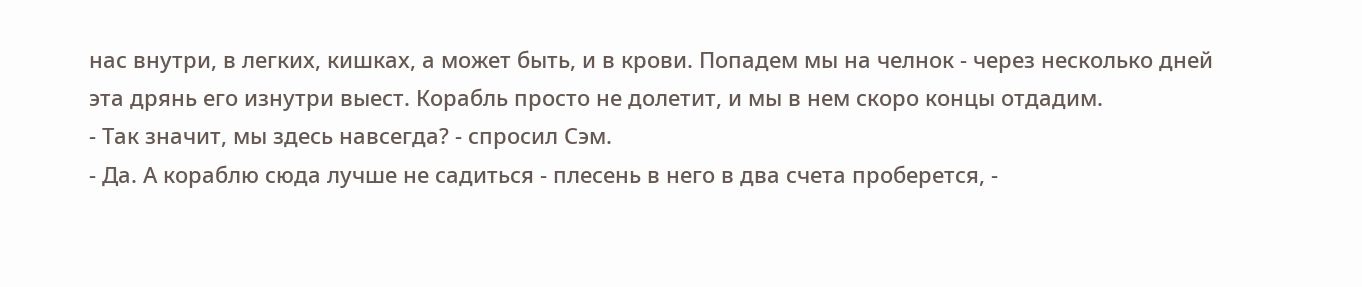нас внутри, в легких, кишках, а может быть, и в крови. Попадем мы на челнок - через несколько дней эта дрянь его изнутри выест. Корабль просто не долетит, и мы в нем скоро концы отдадим.
- Так значит, мы здесь навсегда? - спросил Сэм.
- Да. А кораблю сюда лучше не садиться - плесень в него в два счета проберется, -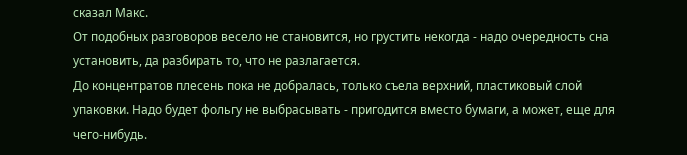сказал Макс.
От подобных разговоров весело не становится, но грустить некогда - надо очередность сна установить, да разбирать то, что не разлагается.
До концентратов плесень пока не добралась, только съела верхний, пластиковый слой упаковки. Надо будет фольгу не выбрасывать - пригодится вместо бумаги, а может, еще для чего-нибудь.